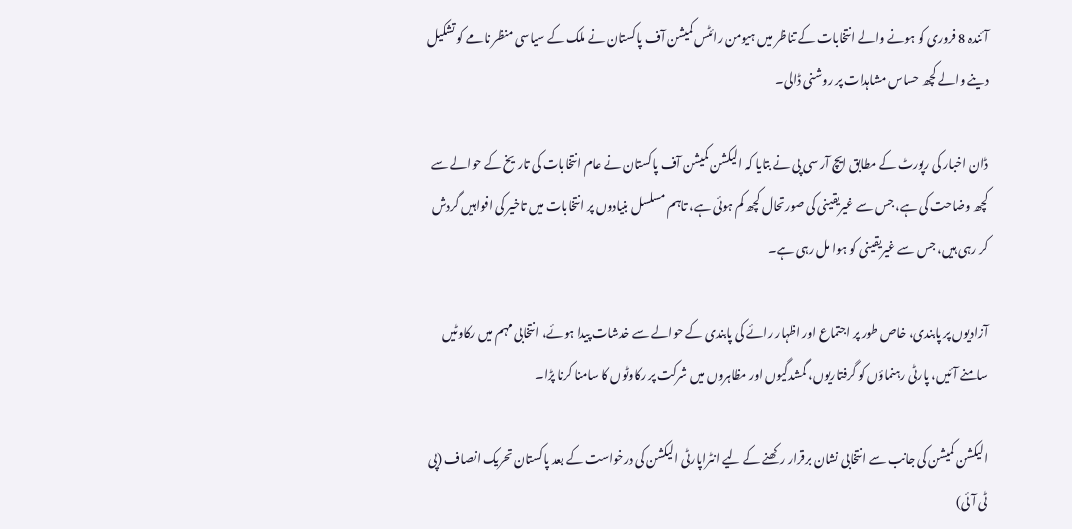آئندہ 8 فروری کو ہونے والے انتخابات کے تناظر میں ہیومن رائٹس کمیشن آف پاکستان نے ملک کے سیاسی منظر نامے کو تشکیل دینے والے کچھ حساس مشاہدات پر روشنی ڈالی۔

ڈان اخبار کی رپورٹ کے مطابق ایچ آر سی پی نے بتایا کہ الیکشن کمیشن آف پاکستان نے عام انتخابات کی تاریخ کے حوالے سے کچھ وضاحت کی ہے، جس سے غیریقینی کی صورتحال کچھ کم ہوئی ہے، تاہم مسلسل بنیادوں پر انتخابات میں تاخیر کی افواہیں گردش کر رہی ہیں، جس سے غیریقینی کو ہوا مل رہی ہے۔

آزادیوں پر پابندی، خاص طور پر اجتماع اور اظہار رائے کی پابندی کے حوالے سے خدشات پیدا ہوئے، انتخابی مہم میں رکاوٹیں سامنے آئیں، پارٹی رہنماؤں کو گرفتاریوں، گمشدگیوں اور مظاہروں میں شرکت پر رکاوٹوں کا سامنا کرنا پڑا۔

الیکشن کمیشن کی جانب سے انتخابی نشان برقرار رکھنے کے لیے انٹراپارٹی الیکشن کی درخواست کے بعد پاکستان تحریک انصاف (پی ٹی آئی)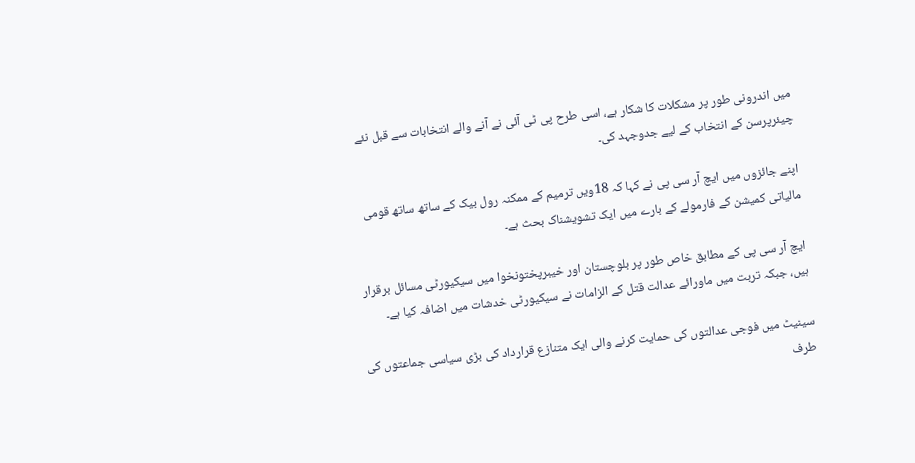میں اندرونی طور پر مشکلات کا شکار ہے، اسی طرح پی ٹی آئی نے آنے والے انتخابات سے قبل نئے چیئرپرسن کے انتخاب کے لیے جدوجہد کی۔

اپنے جائزوں میں ایچ آر سی پی نے کہا کہ 18ویں ترمیم کے ممکنہ رول بیک کے ساتھ ساتھ قومی مالیاتی کمیشن کے فارمولے کے بارے میں ایک تشویشناک بحث ہے۔

ایچ آر سی پی کے مطابق خاص طور پر بلوچستان اور خیبرپختونخوا میں سیکیورٹی مسائل برقرار ہیں، جبکہ تربت میں ماورائے عدالت قتل کے الزامات نے سیکیورٹی خدشات میں اضافہ کیا ہے۔

سینیٹ میں فوجی عدالتوں کی حمایت کرنے والی ایک متنازع قرارداد کی بڑی سیاسی جماعتوں کی طرف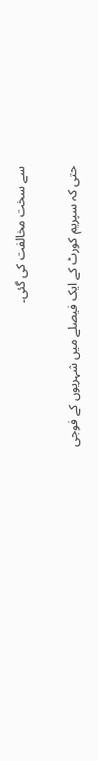سے سخت مخالفت کی گئی۔

حتی کہ سپریم کورٹ کے ایک فیصلے میں شہریوں کے فوجی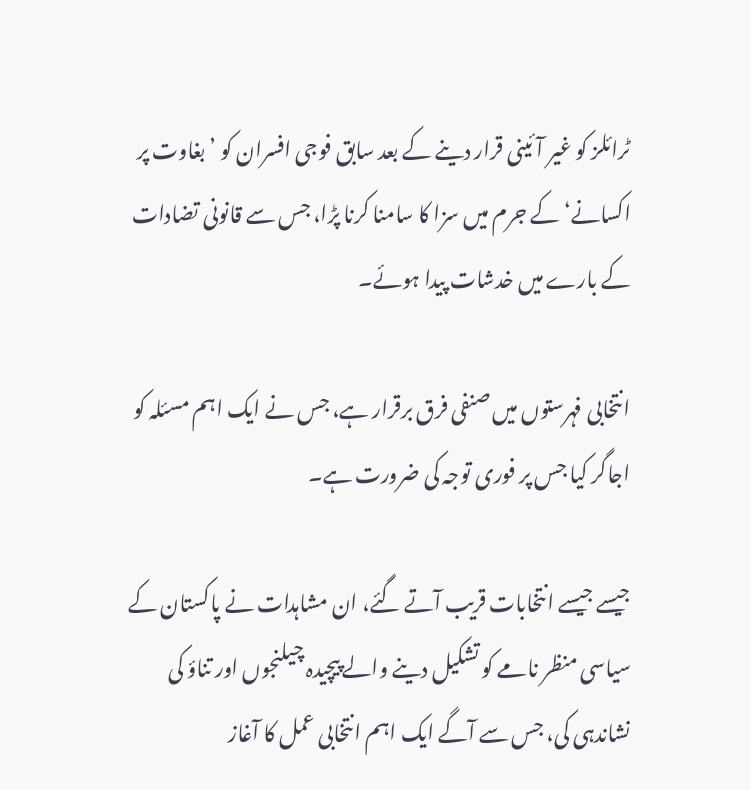ٹرائلز کو غیر آئینی قرار دینے کے بعد سابق فوجی افسران کو ’بغاوت پر اکسانے‘ کے جرم میں سزا کا سامنا کرنا پڑا، جس سے قانونی تضادات کے بارے میں خدشات پیدا ہوئے۔

انتخابی فہرستوں میں صنفی فرق برقرار ہے، جس نے ایک اہم مسئلہ کو اجاگر کیا جس پر فوری توجہ کی ضرورت ہے۔

جیسے جیسے انتخابات قریب آتے گئے، ان مشاہدات نے پاکستان کے سیاسی منظر نامے کو تشکیل دینے والے پیچیدہ چیلنجوں اور تناؤ کی نشاندہی کی، جس سے آگے ایک اہم انتخابی عمل کا آغاز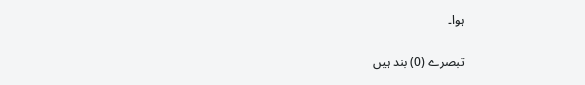ہوا۔

تبصرے (0) بند ہیں